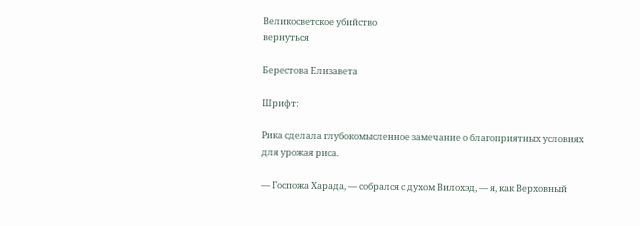Великосветское убийство
вернуться

Берестова Елизавета

Шрифт:

Рика сделала глубокомысленное замечание о благоприятных условиях для урожая риса.

— Госпожа Харада, — собрался с духом Вилохэд, — я, как Верховный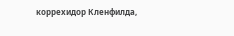коррехидор Кленфилда,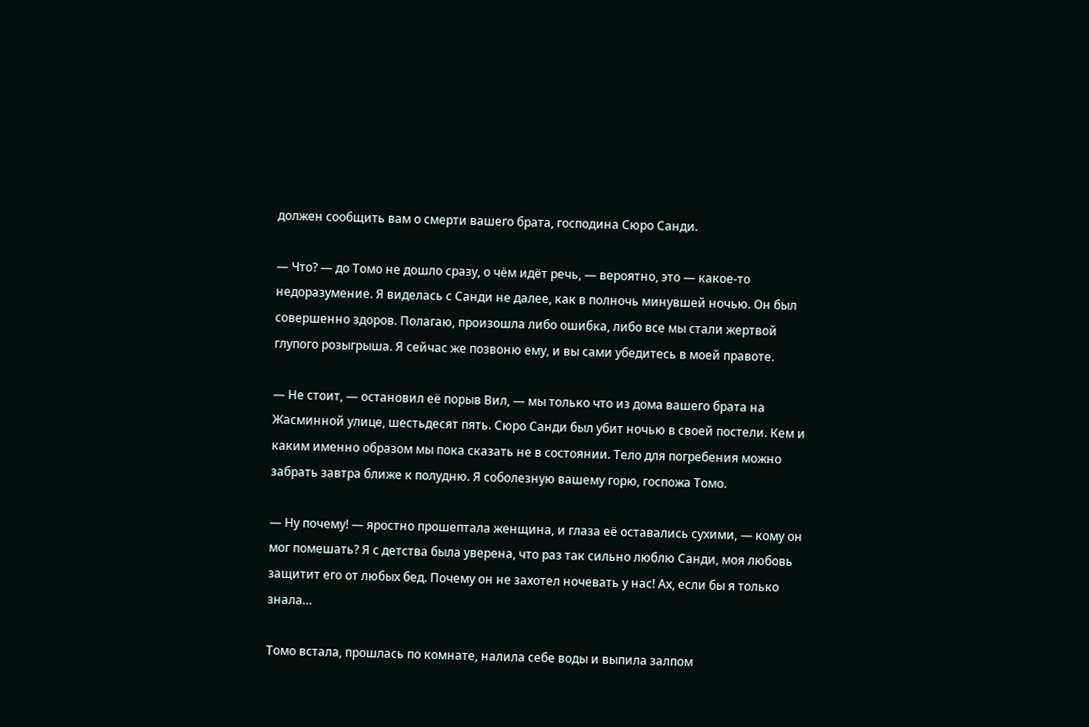должен сообщить вам о смерти вашего брата, господина Сюро Санди.

— Что? — до Томо не дошло сразу, о чём идёт речь, — вероятно, это — какое-то недоразумение. Я виделась с Санди не далее, как в полночь минувшей ночью. Он был совершенно здоров. Полагаю, произошла либо ошибка, либо все мы стали жертвой глупого розыгрыша. Я сейчас же позвоню ему, и вы сами убедитесь в моей правоте.

— Не стоит, — остановил её порыв Вил, — мы только что из дома вашего брата на Жасминной улице, шестьдесят пять. Сюро Санди был убит ночью в своей постели. Кем и каким именно образом мы пока сказать не в состоянии. Тело для погребения можно забрать завтра ближе к полудню. Я соболезную вашему горю, госпожа Томо.

— Ну почему! — яростно прошептала женщина, и глаза её оставались сухими, — кому он мог помешать? Я с детства была уверена, что раз так сильно люблю Санди, моя любовь защитит его от любых бед. Почему он не захотел ночевать у нас! Ах, если бы я только знала…

Томо встала, прошлась по комнате, налила себе воды и выпила залпом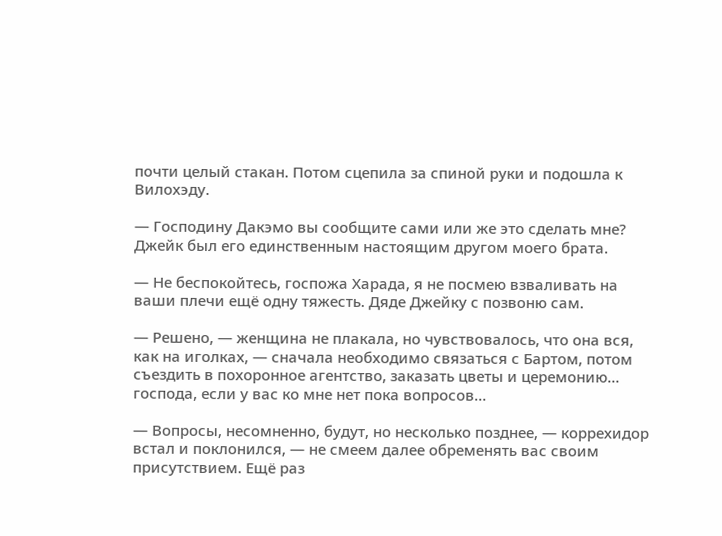почти целый стакан. Потом сцепила за спиной руки и подошла к Вилохэду.

— Господину Дакэмо вы сообщите сами или же это сделать мне? Джейк был его единственным настоящим другом моего брата.

— Не беспокойтесь, госпожа Харада, я не посмею взваливать на ваши плечи ещё одну тяжесть. Дяде Джейку с позвоню сам.

— Решено, — женщина не плакала, но чувствовалось, что она вся, как на иголках, — сначала необходимо связаться с Бартом, потом съездить в похоронное агентство, заказать цветы и церемонию… господа, если у вас ко мне нет пока вопросов…

— Вопросы, несомненно, будут, но несколько позднее, — коррехидор встал и поклонился, — не смеем далее обременять вас своим присутствием. Ещё раз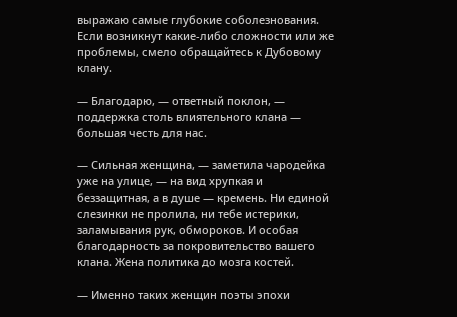выражаю самые глубокие соболезнования. Если возникнут какие-либо сложности или же проблемы, смело обращайтесь к Дубовому клану.

— Благодарю, — ответный поклон, — поддержка столь влиятельного клана — большая честь для нас.

— Сильная женщина, — заметила чародейка уже на улице, — на вид хрупкая и беззащитная, а в душе — кремень. Ни единой слезинки не пролила, ни тебе истерики, заламывания рук, обмороков. И особая благодарность за покровительство вашего клана. Жена политика до мозга костей.

— Именно таких женщин поэты эпохи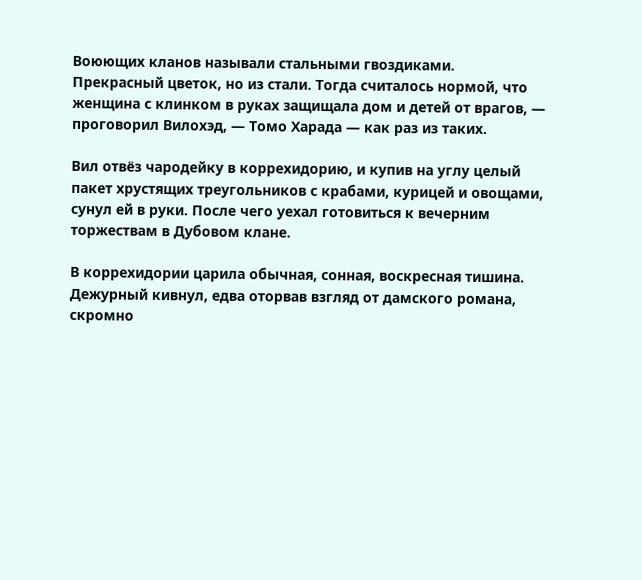Воюющих кланов называли стальными гвоздиками. Прекрасный цветок, но из стали. Тогда считалось нормой, что женщина с клинком в руках защищала дом и детей от врагов, — проговорил Вилохэд, — Томо Харада — как раз из таких.

Вил отвёз чародейку в коррехидорию, и купив на углу целый пакет хрустящих треугольников с крабами, курицей и овощами, сунул ей в руки. После чего уехал готовиться к вечерним торжествам в Дубовом клане.

В коррехидории царила обычная, сонная, воскресная тишина. Дежурный кивнул, едва оторвав взгляд от дамского романа, скромно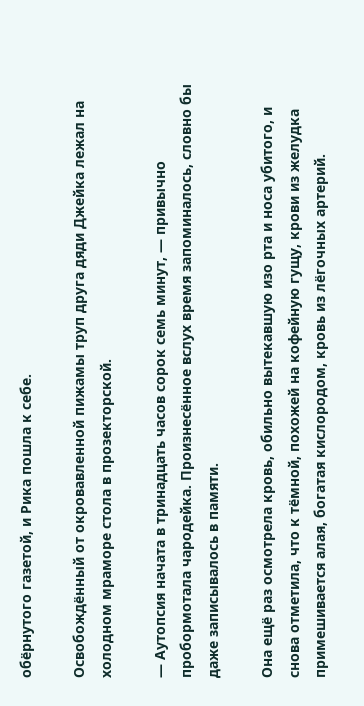обёрнутого газетой, и Рика пошла к себе.

Освобождённый от окровавленной пижамы труп друга дяди Джейка лежал на холодном мраморе стола в прозекторской.

— Аутопсия начата в тринадцать часов сорок семь минут, — привычно пробормотала чародейка. Произнесённое вслух время запоминалось, словно бы даже записывалось в памяти.

Она ещё раз осмотрела кровь, обильно вытекавшую изо рта и носа убитого, и снова отметила, что к тёмной, похожей на кофейную гущу, крови из желудка примешивается алая, богатая кислородом, кровь из лёгочных артерий.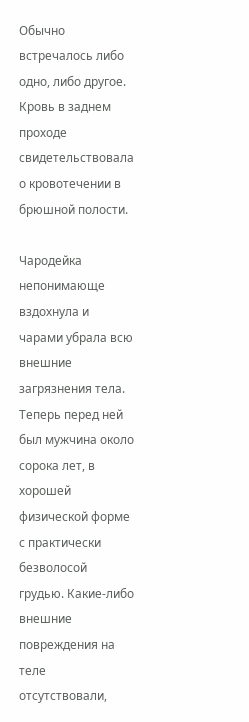Обычно встречалось либо одно, либо другое. Кровь в заднем проходе свидетельствовала о кровотечении в брюшной полости.

Чародейка непонимающе вздохнула и чарами убрала всю внешние загрязнения тела. Теперь перед ней был мужчина около сорока лет, в хорошей физической форме с практически безволосой грудью. Какие-либо внешние повреждения на теле отсутствовали,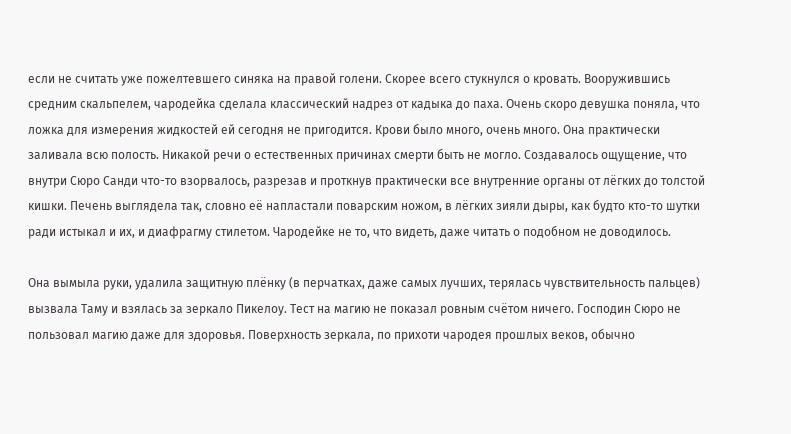если не считать уже пожелтевшего синяка на правой голени. Скорее всего стукнулся о кровать. Вооружившись средним скальпелем, чародейка сделала классический надрез от кадыка до паха. Очень скоро девушка поняла, что ложка для измерения жидкостей ей сегодня не пригодится. Крови было много, очень много. Она практически заливала всю полость. Никакой речи о естественных причинах смерти быть не могло. Создавалось ощущение, что внутри Сюро Санди что-то взорвалось, разрезав и проткнув практически все внутренние органы от лёгких до толстой кишки. Печень выглядела так, словно её напластали поварским ножом, в лёгких зияли дыры, как будто кто-то шутки ради истыкал и их, и диафрагму стилетом. Чародейке не то, что видеть, даже читать о подобном не доводилось.

Она вымыла руки, удалила защитную плёнку (в перчатках, даже самых лучших, терялась чувствительность пальцев) вызвала Таму и взялась за зеркало Пикелоу. Тест на магию не показал ровным счётом ничего. Господин Сюро не пользовал магию даже для здоровья. Поверхность зеркала, по прихоти чародея прошлых веков, обычно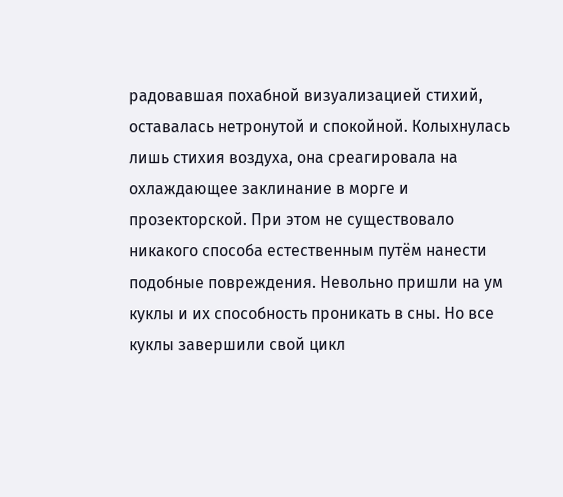радовавшая похабной визуализацией стихий, оставалась нетронутой и спокойной. Колыхнулась лишь стихия воздуха, она среагировала на охлаждающее заклинание в морге и прозекторской. При этом не существовало никакого способа естественным путём нанести подобные повреждения. Невольно пришли на ум куклы и их способность проникать в сны. Но все куклы завершили свой цикл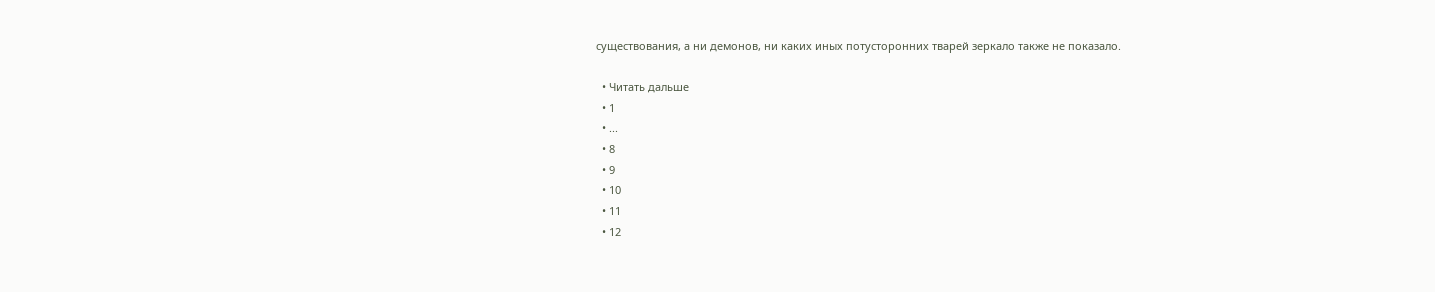существования, а ни демонов, ни каких иных потусторонних тварей зеркало также не показало.

  • Читать дальше
  • 1
  • ...
  • 8
  • 9
  • 10
  • 11
  • 12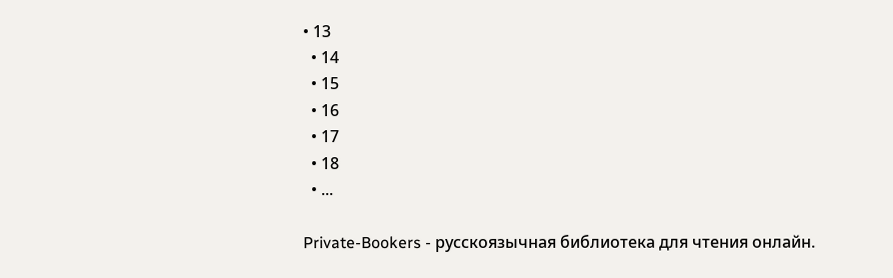• 13
  • 14
  • 15
  • 16
  • 17
  • 18
  • ...

Private-Bookers - русскоязычная библиотека для чтения онлайн.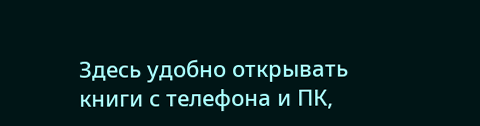Здесь удобно открывать книги с телефона и ПК,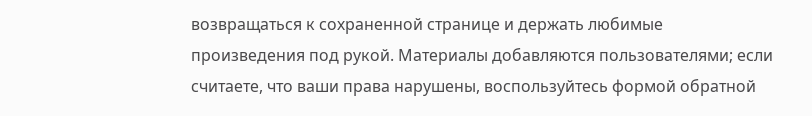возвращаться к сохраненной странице и держать любимые произведения под рукой. Материалы добавляются пользователями; если считаете, что ваши права нарушены, воспользуйтесь формой обратной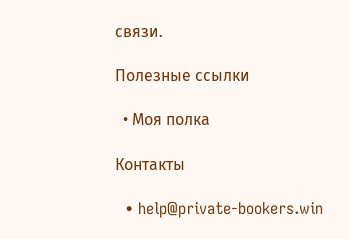связи.

Полезные ссылки

  • Моя полка

Контакты

  • help@private-bookers.win